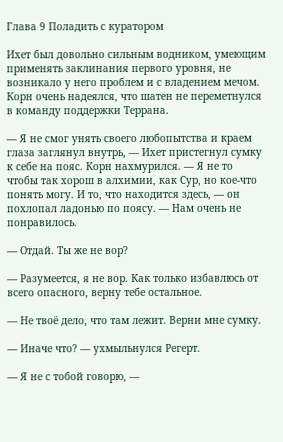Глава 9 Поладить с куратором

Ихет был довольно сильным водником, умеющим применять заклинания первого уровня, не возникало у него проблем и с владением мечом. Корн очень надеялся, что шатен не переметнулся в команду поддержки Террана.

— Я не смог унять своего любопытства и краем глаза заглянул внутрь, — Ихет пристегнул сумку к себе на пояс. Корн нахмурился. — Я не то чтобы так хорош в алхимии, как Сур, но кое-что понять могу. И то, что находится здесь, — он похлопал ладонью по поясу. — Нам очень не понравилось.

— Отдай. Ты же не вор?

— Разумеется, я не вор. Как только избавлюсь от всего опасного, верну тебе остальное.

— Не твоё дело, что там лежит. Верни мне сумку.

— Иначе что? — ухмыльнулся Регерт.

— Я не с тобой говорю, —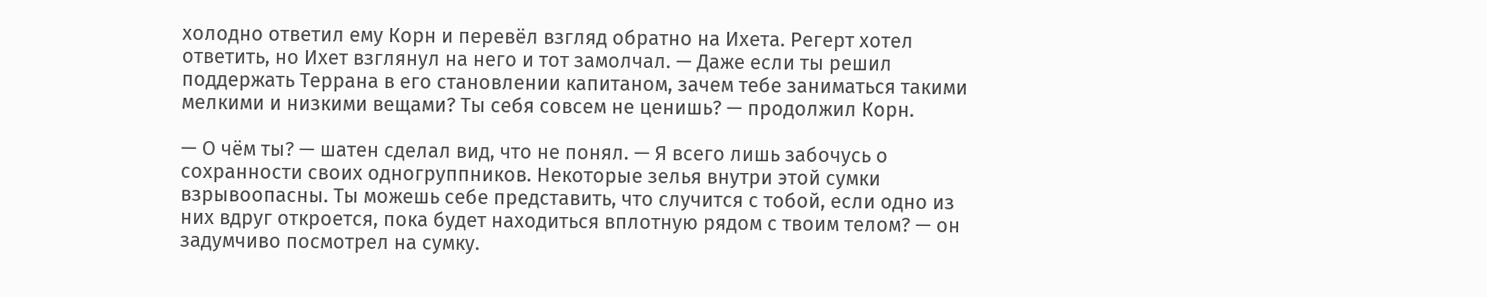холодно ответил ему Корн и перевёл взгляд обратно на Ихета. Регерт хотел ответить, но Ихет взглянул на него и тот замолчал. — Даже если ты решил поддержать Террана в его становлении капитаном, зачем тебе заниматься такими мелкими и низкими вещами? Ты себя совсем не ценишь? — продолжил Корн.

— О чём ты? — шатен сделал вид, что не понял. — Я всего лишь забочусь о сохранности своих одногруппников. Некоторые зелья внутри этой сумки взрывоопасны. Ты можешь себе представить, что случится с тобой, если одно из них вдруг откроется, пока будет находиться вплотную рядом с твоим телом? — он задумчиво посмотрел на сумку.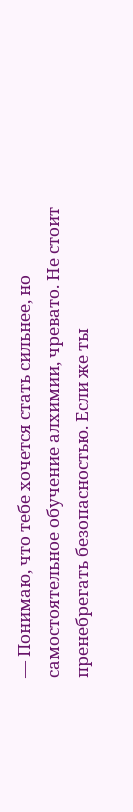— Понимаю, что тебе хочется стать сильнее, но самостоятельное обучение алхимии, чревато. Не стоит пренебрегать безопасностью. Если же ты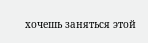хочешь заняться этой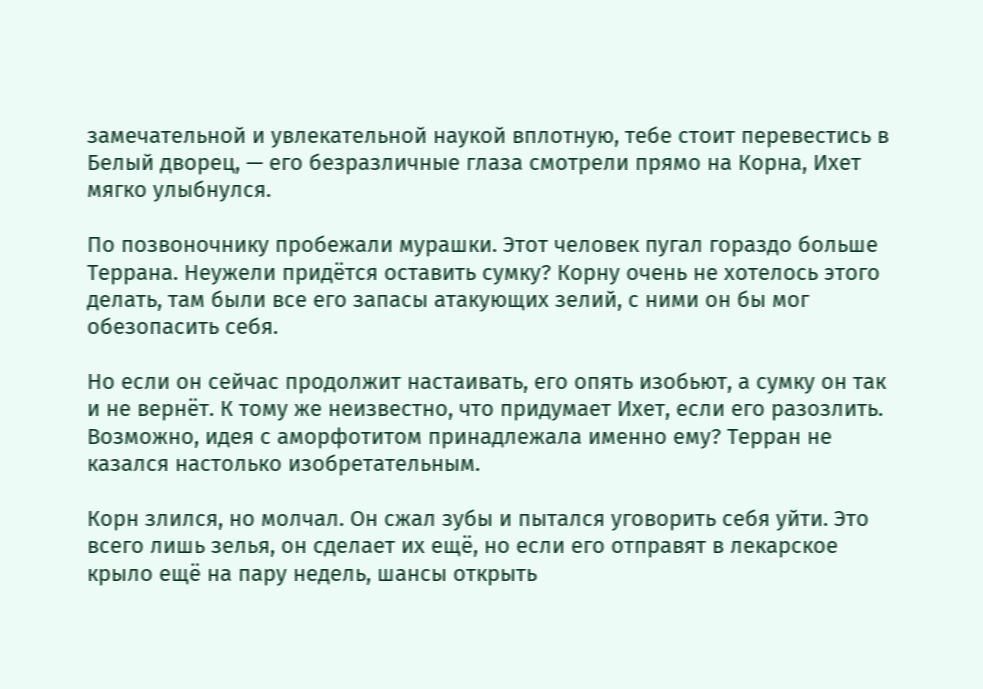замечательной и увлекательной наукой вплотную, тебе стоит перевестись в Белый дворец, — его безразличные глаза смотрели прямо на Корна, Ихет мягко улыбнулся.

По позвоночнику пробежали мурашки. Этот человек пугал гораздо больше Террана. Неужели придётся оставить сумку? Корну очень не хотелось этого делать, там были все его запасы атакующих зелий, с ними он бы мог обезопасить себя.

Но если он сейчас продолжит настаивать, его опять изобьют, а сумку он так и не вернёт. К тому же неизвестно, что придумает Ихет, если его разозлить. Возможно, идея с аморфотитом принадлежала именно ему? Терран не казался настолько изобретательным.

Корн злился, но молчал. Он сжал зубы и пытался уговорить себя уйти. Это всего лишь зелья, он сделает их ещё, но если его отправят в лекарское крыло ещё на пару недель, шансы открыть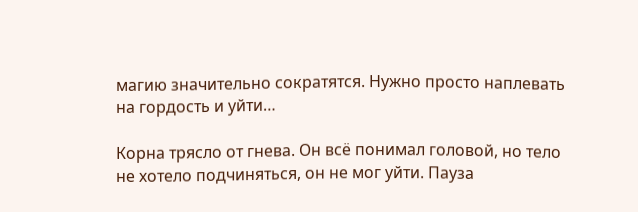магию значительно сократятся. Нужно просто наплевать на гордость и уйти…

Корна трясло от гнева. Он всё понимал головой, но тело не хотело подчиняться, он не мог уйти. Пауза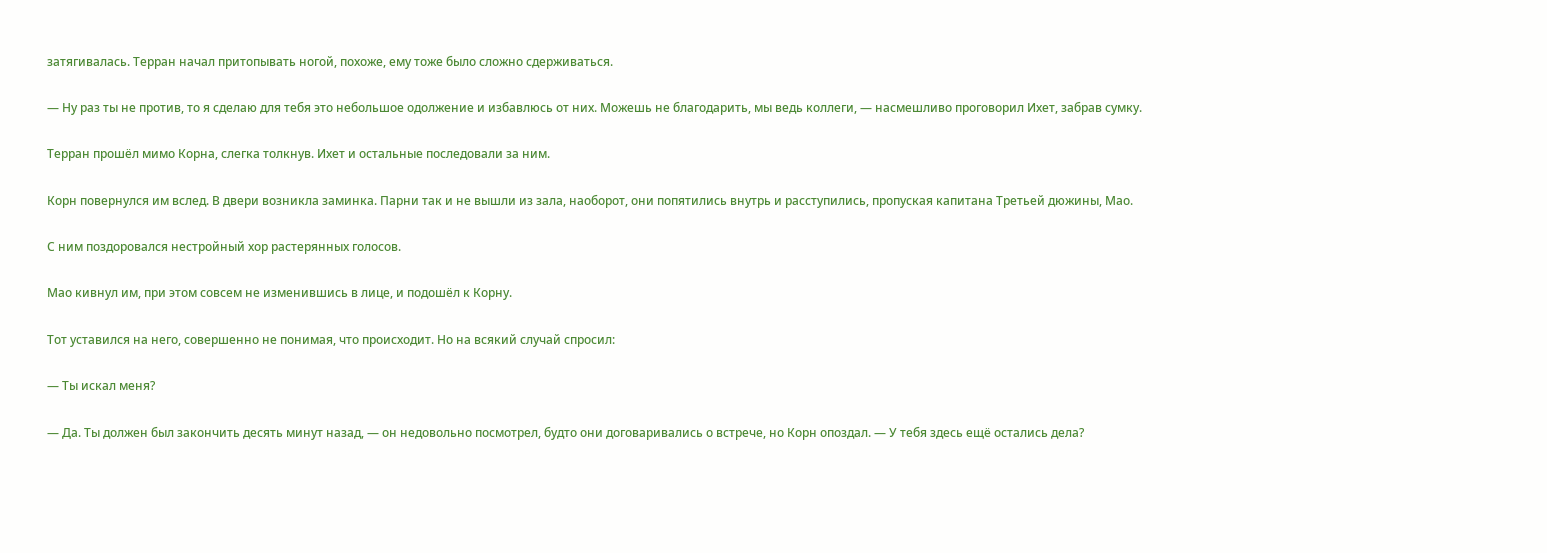затягивалась. Терран начал притопывать ногой, похоже, ему тоже было сложно сдерживаться.

— Ну раз ты не против, то я сделаю для тебя это небольшое одолжение и избавлюсь от них. Можешь не благодарить, мы ведь коллеги, — насмешливо проговорил Ихет, забрав сумку.

Терран прошёл мимо Корна, слегка толкнув. Ихет и остальные последовали за ним.

Корн повернулся им вслед. В двери возникла заминка. Парни так и не вышли из зала, наоборот, они попятились внутрь и расступились, пропуская капитана Третьей дюжины, Мао.

С ним поздоровался нестройный хор растерянных голосов.

Мао кивнул им, при этом совсем не изменившись в лице, и подошёл к Корну.

Тот уставился на него, совершенно не понимая, что происходит. Но на всякий случай спросил:

— Ты искал меня?

— Да. Ты должен был закончить десять минут назад, — он недовольно посмотрел, будто они договаривались о встрече, но Корн опоздал. — У тебя здесь ещё остались дела?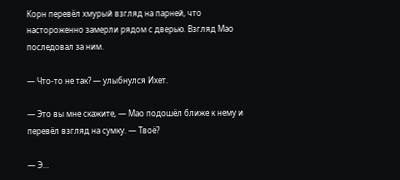Корн перевёл хмурый взгляд на парней, что настороженно замерли рядом с дверью. Взгляд Мао последовал за ним.

— Что-то не так? — улыбнулся Ихет.

— Это вы мне скажите, — Мао подошёл ближе к нему и перевёл взгляд на сумку. — Твоё?

— Э…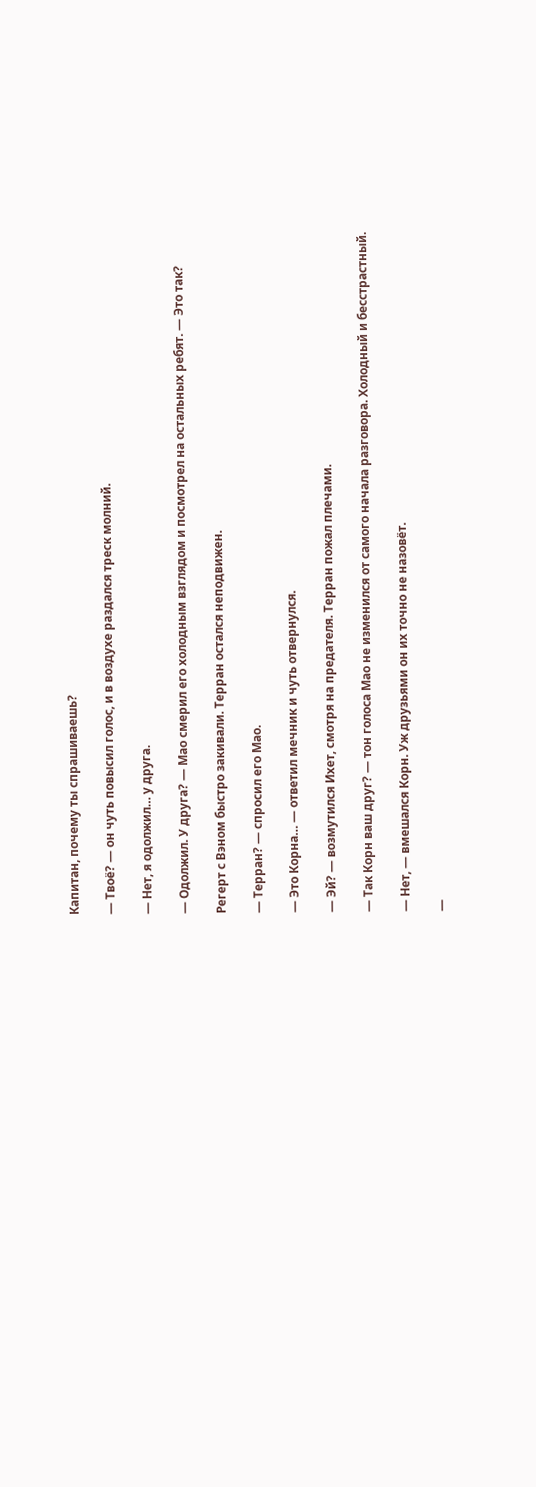Капитан, почему ты спрашиваешь?

— Твоё? — он чуть повысил голос, и в воздухе раздался треск молний.

— Нет, я одолжил… у друга.

— Одолжил. У друга? — Мао смерил его холодным взглядом и посмотрел на остальных ребят. — Это так?

Регерт с Вэном быстро закивали. Терран остался неподвижен.

— Терран? — спросил его Мао.

— Это Корна… — ответил мечник и чуть отвернулся.

— Эй? — возмутился Ихет, смотря на предателя. Терран пожал плечами.

— Так Корн ваш друг? — тон голоса Мао не изменился от самого начала разговора. Холодный и бесстрастный.

— Нет, — вмешался Корн. Уж друзьями он их точно не назовёт.

—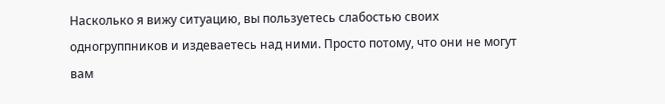Насколько я вижу ситуацию, вы пользуетесь слабостью своих одногруппников и издеваетесь над ними. Просто потому, что они не могут вам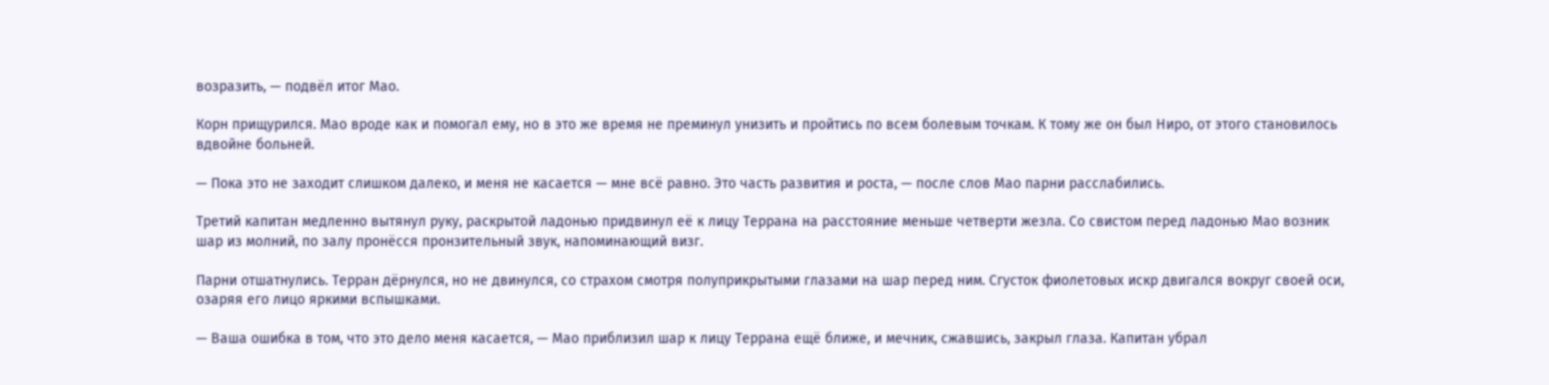возразить, — подвёл итог Мао.

Корн прищурился. Мао вроде как и помогал ему, но в это же время не преминул унизить и пройтись по всем болевым точкам. К тому же он был Ниро, от этого становилось вдвойне больней.

— Пока это не заходит слишком далеко, и меня не касается — мне всё равно. Это часть развития и роста, — после слов Мао парни расслабились.

Третий капитан медленно вытянул руку, раскрытой ладонью придвинул её к лицу Террана на расстояние меньше четверти жезла. Со свистом перед ладонью Мао возник шар из молний, по залу пронёсся пронзительный звук, напоминающий визг.

Парни отшатнулись. Терран дёрнулся, но не двинулся, со страхом смотря полуприкрытыми глазами на шар перед ним. Сгусток фиолетовых искр двигался вокруг своей оси, озаряя его лицо яркими вспышками.

— Ваша ошибка в том, что это дело меня касается, — Мао приблизил шар к лицу Террана ещё ближе, и мечник, сжавшись, закрыл глаза. Капитан убрал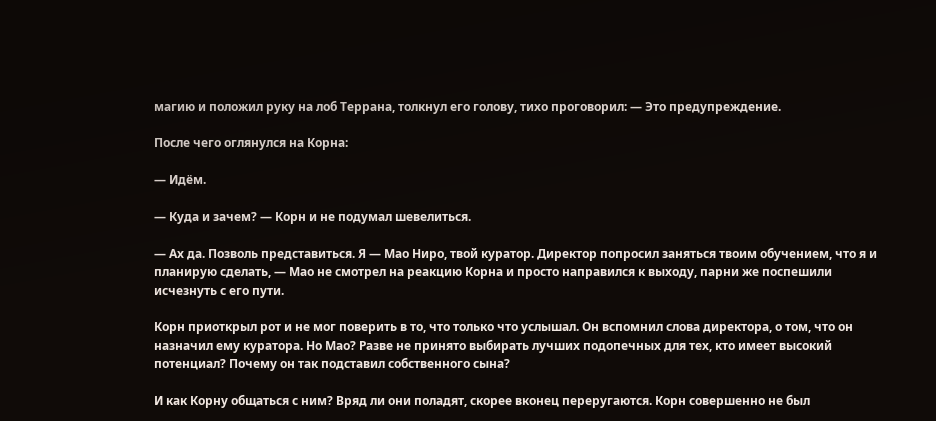магию и положил руку на лоб Террана, толкнул его голову, тихо проговорил: — Это предупреждение.

После чего оглянулся на Корна:

— Идём.

— Куда и зачем? — Корн и не подумал шевелиться.

— Ах да. Позволь представиться. Я — Мао Ниро, твой куратор. Директор попросил заняться твоим обучением, что я и планирую сделать, — Мао не смотрел на реакцию Корна и просто направился к выходу, парни же поспешили исчезнуть с его пути.

Корн приоткрыл рот и не мог поверить в то, что только что услышал. Он вспомнил слова директора, о том, что он назначил ему куратора. Но Мао? Разве не принято выбирать лучших подопечных для тех, кто имеет высокий потенциал? Почему он так подставил собственного сына?

И как Корну общаться с ним? Вряд ли они поладят, скорее вконец переругаются. Корн совершенно не был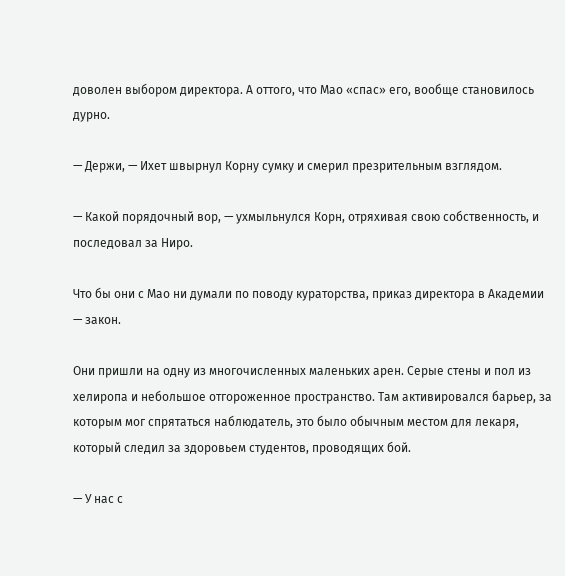доволен выбором директора. А оттого, что Мао «спас» его, вообще становилось дурно.

— Держи, — Ихет швырнул Корну сумку и смерил презрительным взглядом.

— Какой порядочный вор, — ухмыльнулся Корн, отряхивая свою собственность, и последовал за Ниро.

Что бы они с Мао ни думали по поводу кураторства, приказ директора в Академии — закон.

Они пришли на одну из многочисленных маленьких арен. Серые стены и пол из хелиропа и небольшое отгороженное пространство. Там активировался барьер, за которым мог спрятаться наблюдатель, это было обычным местом для лекаря, который следил за здоровьем студентов, проводящих бой.

— У нас с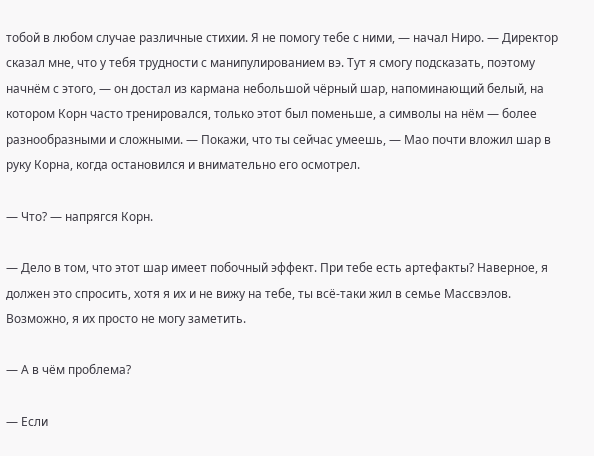тобой в любом случае различные стихии. Я не помогу тебе с ними, — начал Ниро. — Директор сказал мне, что у тебя трудности с манипулированием вэ. Тут я смогу подсказать, поэтому начнём с этого, — он достал из кармана небольшой чёрный шар, напоминающий белый, на котором Корн часто тренировался, только этот был поменьше, а символы на нём — более разнообразными и сложными. — Покажи, что ты сейчас умеешь, — Мао почти вложил шар в руку Корна, когда остановился и внимательно его осмотрел.

— Что? — напрягся Корн.

— Дело в том, что этот шар имеет побочный эффект. При тебе есть артефакты? Наверное, я должен это спросить, хотя я их и не вижу на тебе, ты всё-таки жил в семье Массвэлов. Возможно, я их просто не могу заметить.

— А в чём проблема?

— Если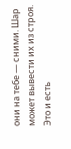они на тебе — сними. Шар может вывести их из строя. Это и есть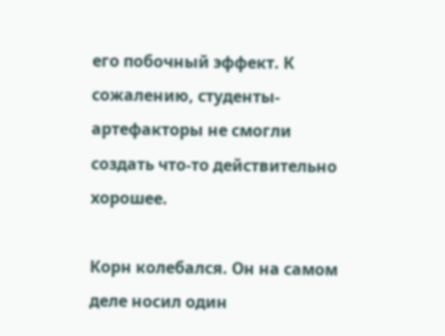его побочный эффект. К сожалению, студенты-артефакторы не смогли создать что-то действительно хорошее.

Корн колебался. Он на самом деле носил один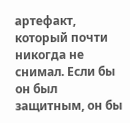артефакт, который почти никогда не снимал. Если бы он был защитным, он бы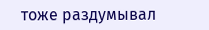тоже раздумывал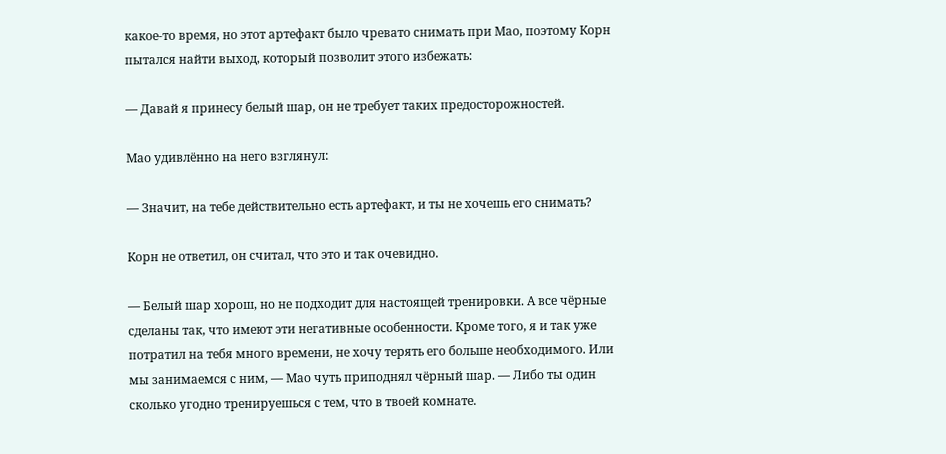какое-то время, но этот артефакт было чревато снимать при Мао, поэтому Корн пытался найти выход, который позволит этого избежать:

— Давай я принесу белый шар, он не требует таких предосторожностей.

Мао удивлённо на него взглянул:

— Значит, на тебе действительно есть артефакт, и ты не хочешь его снимать?

Корн не ответил, он считал, что это и так очевидно.

— Белый шар хорош, но не подходит для настоящей тренировки. А все чёрные сделаны так, что имеют эти негативные особенности. Кроме того, я и так уже потратил на тебя много времени, не хочу терять его больше необходимого. Или мы занимаемся с ним, — Мао чуть приподнял чёрный шар. — Либо ты один сколько угодно тренируешься с тем, что в твоей комнате.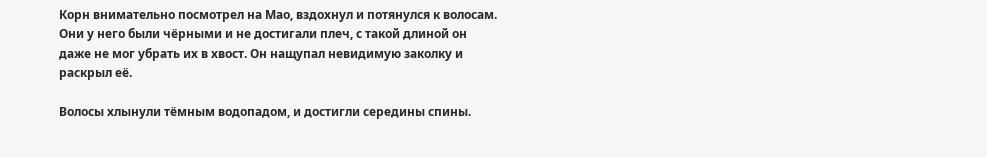Корн внимательно посмотрел на Мао, вздохнул и потянулся к волосам. Они у него были чёрными и не достигали плеч, с такой длиной он даже не мог убрать их в хвост. Он нащупал невидимую заколку и раскрыл её.

Волосы хлынули тёмным водопадом, и достигли середины спины.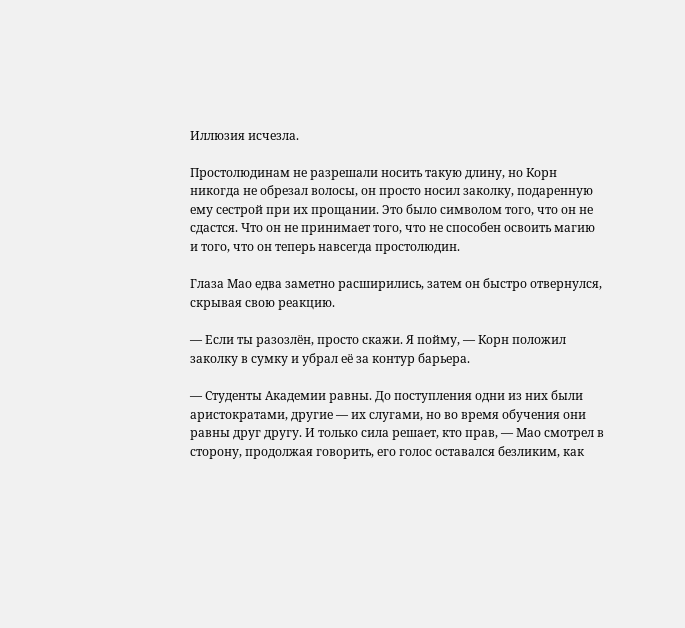Иллюзия исчезла.

Простолюдинам не разрешали носить такую длину, но Корн никогда не обрезал волосы, он просто носил заколку, подаренную ему сестрой при их прощании. Это было символом того, что он не сдастся. Что он не принимает того, что не способен освоить магию и того, что он теперь навсегда простолюдин.

Глаза Мао едва заметно расширились, затем он быстро отвернулся, скрывая свою реакцию.

— Если ты разозлён, просто скажи. Я пойму, — Корн положил заколку в сумку и убрал её за контур барьера.

— Студенты Академии равны. До поступления одни из них были аристократами, другие — их слугами, но во время обучения они равны друг другу. И только сила решает, кто прав, — Мао смотрел в сторону, продолжая говорить, его голос оставался безликим, как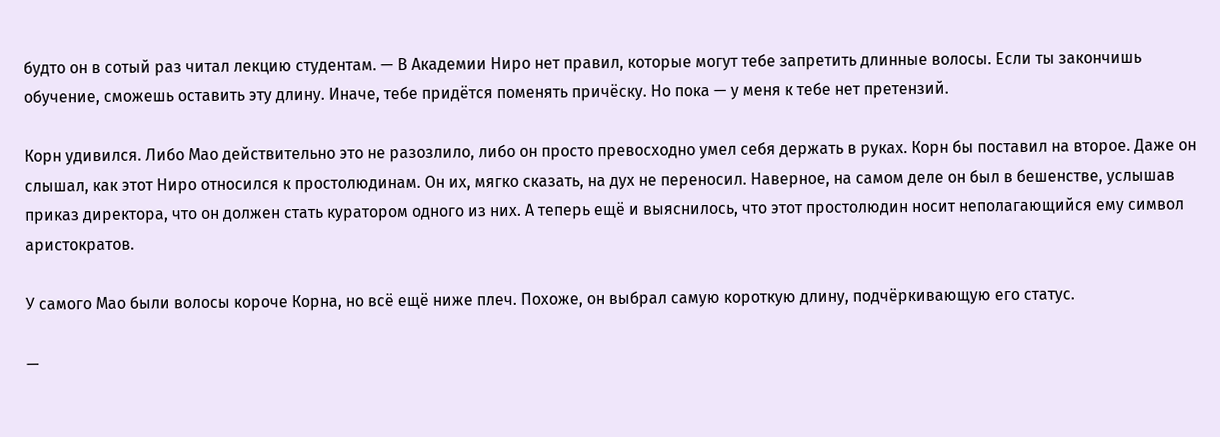будто он в сотый раз читал лекцию студентам. — В Академии Ниро нет правил, которые могут тебе запретить длинные волосы. Если ты закончишь обучение, сможешь оставить эту длину. Иначе, тебе придётся поменять причёску. Но пока — у меня к тебе нет претензий.

Корн удивился. Либо Мао действительно это не разозлило, либо он просто превосходно умел себя держать в руках. Корн бы поставил на второе. Даже он слышал, как этот Ниро относился к простолюдинам. Он их, мягко сказать, на дух не переносил. Наверное, на самом деле он был в бешенстве, услышав приказ директора, что он должен стать куратором одного из них. А теперь ещё и выяснилось, что этот простолюдин носит неполагающийся ему символ аристократов.

У самого Мао были волосы короче Корна, но всё ещё ниже плеч. Похоже, он выбрал самую короткую длину, подчёркивающую его статус.

—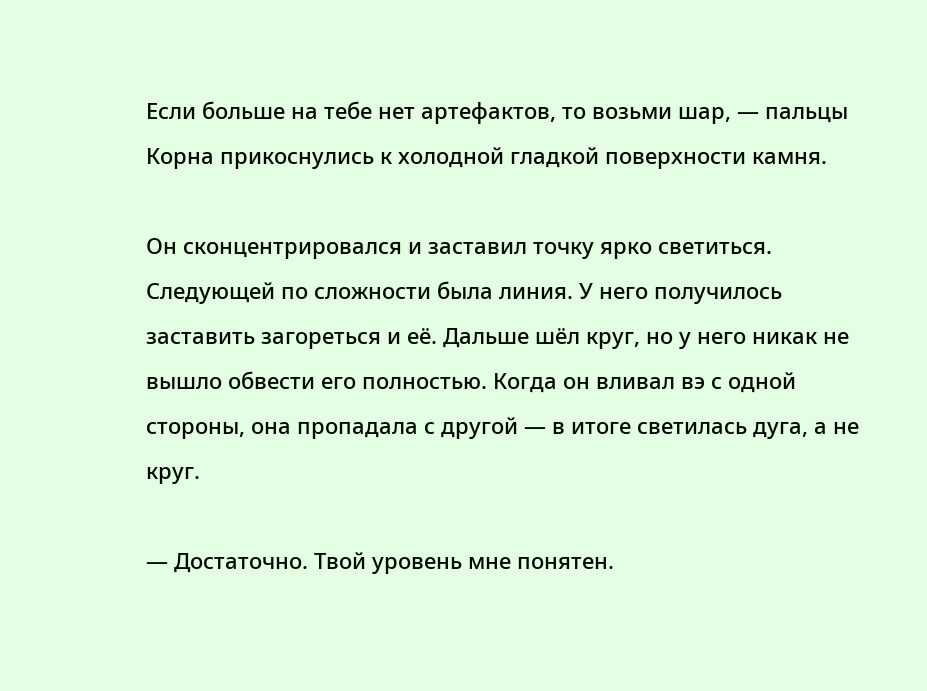Если больше на тебе нет артефактов, то возьми шар, — пальцы Корна прикоснулись к холодной гладкой поверхности камня.

Он сконцентрировался и заставил точку ярко светиться. Следующей по сложности была линия. У него получилось заставить загореться и её. Дальше шёл круг, но у него никак не вышло обвести его полностью. Когда он вливал вэ с одной стороны, она пропадала с другой — в итоге светилась дуга, а не круг.

— Достаточно. Твой уровень мне понятен.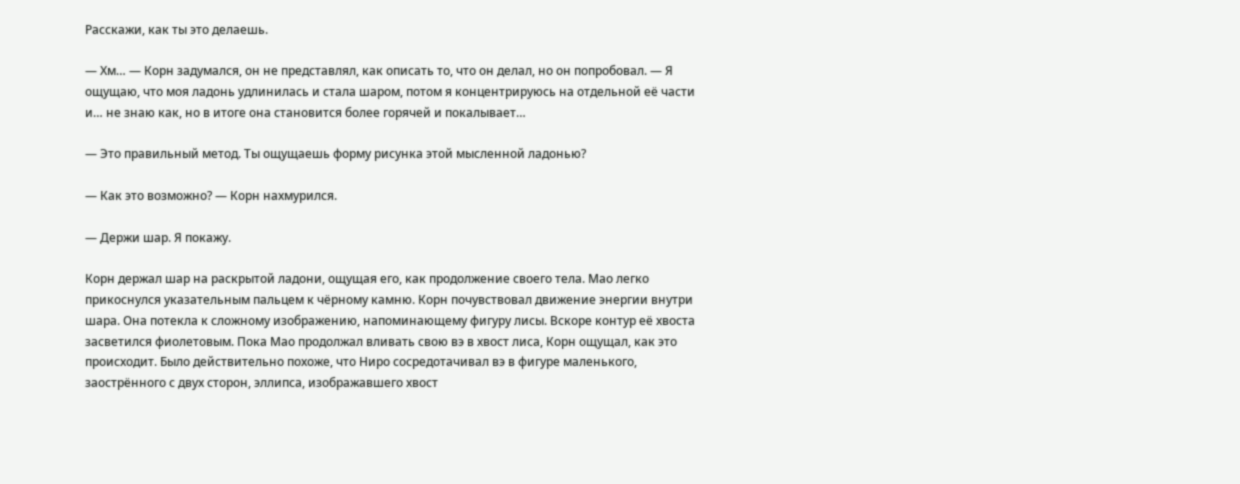Расскажи, как ты это делаешь.

— Хм… — Корн задумался, он не представлял, как описать то, что он делал, но он попробовал. — Я ощущаю, что моя ладонь удлинилась и стала шаром, потом я концентрируюсь на отдельной её части и… не знаю как, но в итоге она становится более горячей и покалывает…

— Это правильный метод. Ты ощущаешь форму рисунка этой мысленной ладонью?

— Как это возможно? — Корн нахмурился.

— Держи шар. Я покажу.

Корн держал шар на раскрытой ладони, ощущая его, как продолжение своего тела. Мао легко прикоснулся указательным пальцем к чёрному камню. Корн почувствовал движение энергии внутри шара. Она потекла к сложному изображению, напоминающему фигуру лисы. Вскоре контур её хвоста засветился фиолетовым. Пока Мао продолжал вливать свою вэ в хвост лиса, Корн ощущал, как это происходит. Было действительно похоже, что Ниро сосредотачивал вэ в фигуре маленького, заострённого с двух сторон, эллипса, изображавшего хвост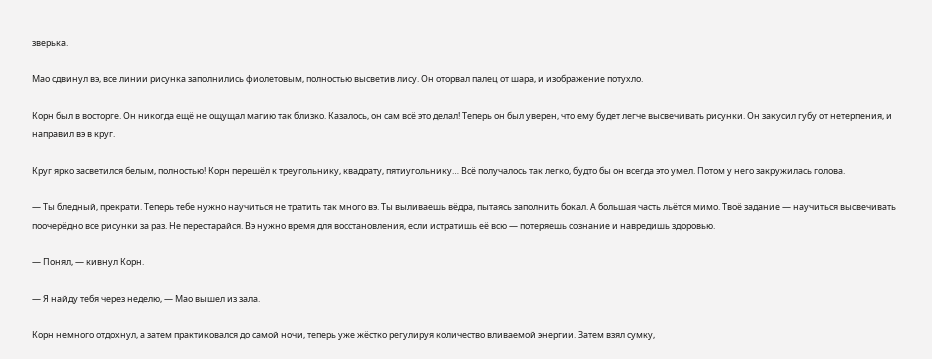зверька.

Мао сдвинул вэ, все линии рисунка заполнились фиолетовым, полностью высветив лису. Он оторвал палец от шара, и изображение потухло.

Корн был в восторге. Он никогда ещё не ощущал магию так близко. Казалось, он сам всё это делал! Теперь он был уверен, что ему будет легче высвечивать рисунки. Он закусил губу от нетерпения, и направил вэ в круг.

Круг ярко засветился белым, полностью! Корн перешёл к треугольнику, квадрату, пятиугольнику… Всё получалось так легко, будто бы он всегда это умел. Потом у него закружилась голова.

— Ты бледный, прекрати. Теперь тебе нужно научиться не тратить так много вэ. Ты выливаешь вёдра, пытаясь заполнить бокал. А большая часть льётся мимо. Твоё задание — научиться высвечивать поочерёдно все рисунки за раз. Не перестарайся. Вэ нужно время для восстановления, если истратишь её всю — потеряешь сознание и навредишь здоровью.

— Понял, — кивнул Корн.

— Я найду тебя через неделю, — Мао вышел из зала.

Корн немного отдохнул, а затем практиковался до самой ночи, теперь уже жёстко регулируя количество вливаемой энергии. Затем взял сумку,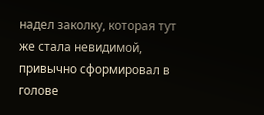надел заколку, которая тут же стала невидимой, привычно сформировал в голове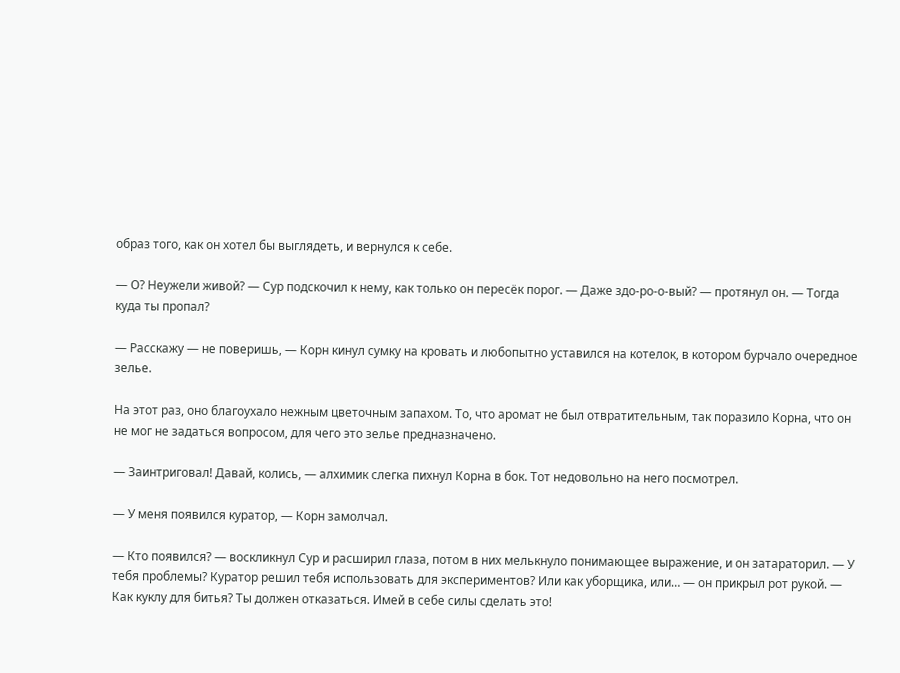образ того, как он хотел бы выглядеть, и вернулся к себе.

— О? Неужели живой? — Сур подскочил к нему, как только он пересёк порог. — Даже здо-ро-о-вый? — протянул он. — Тогда куда ты пропал?

— Расскажу — не поверишь, — Корн кинул сумку на кровать и любопытно уставился на котелок, в котором бурчало очередное зелье.

На этот раз, оно благоухало нежным цветочным запахом. То, что аромат не был отвратительным, так поразило Корна, что он не мог не задаться вопросом, для чего это зелье предназначено.

— Заинтриговал! Давай, колись, — алхимик слегка пихнул Корна в бок. Тот недовольно на него посмотрел.

— У меня появился куратор, — Корн замолчал.

— Кто появился? — воскликнул Сур и расширил глаза, потом в них мелькнуло понимающее выражение, и он затараторил. — У тебя проблемы? Куратор решил тебя использовать для экспериментов? Или как уборщика, или… — он прикрыл рот рукой. — Как куклу для битья? Ты должен отказаться. Имей в себе силы сделать это!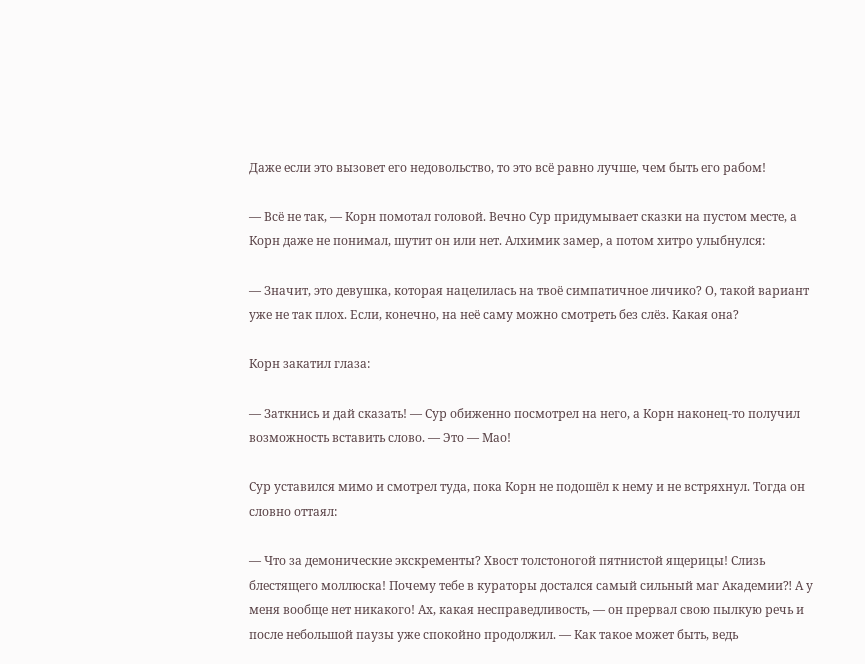Даже если это вызовет его недовольство, то это всё равно лучше, чем быть его рабом!

— Всё не так, — Корн помотал головой. Вечно Сур придумывает сказки на пустом месте, а Корн даже не понимал, шутит он или нет. Алхимик замер, а потом хитро улыбнулся:

— Значит, это девушка, которая нацелилась на твоё симпатичное личико? О, такой вариант уже не так плох. Если, конечно, на неё саму можно смотреть без слёз. Какая она?

Корн закатил глаза:

— Заткнись и дай сказать! — Сур обиженно посмотрел на него, а Корн наконец-то получил возможность вставить слово. — Это — Мао!

Сур уставился мимо и смотрел туда, пока Корн не подошёл к нему и не встряхнул. Тогда он словно оттаял:

— Что за демонические экскременты? Хвост толстоногой пятнистой ящерицы! Слизь блестящего моллюска! Почему тебе в кураторы достался самый сильный маг Академии⁈ А у меня вообще нет никакого! Ах, какая несправедливость, — он прервал свою пылкую речь и после небольшой паузы уже спокойно продолжил. — Как такое может быть, ведь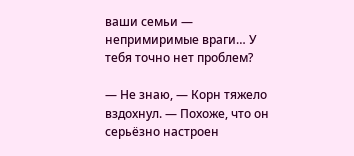ваши семьи — непримиримые враги… У тебя точно нет проблем?

— Не знаю, — Корн тяжело вздохнул. — Похоже, что он серьёзно настроен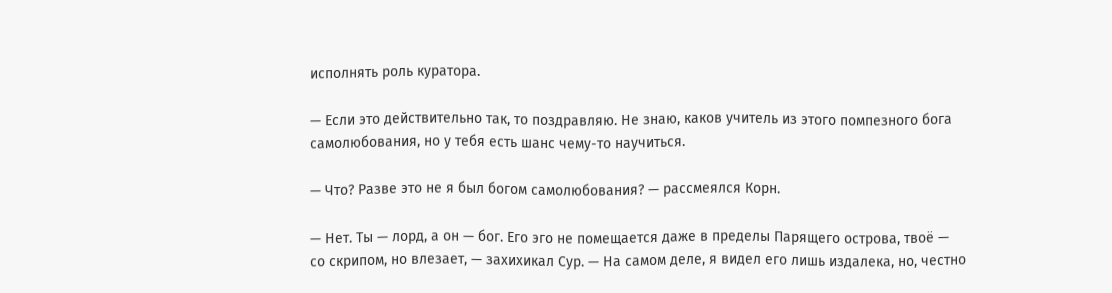исполнять роль куратора.

— Если это действительно так, то поздравляю. Не знаю, каков учитель из этого помпезного бога самолюбования, но у тебя есть шанс чему-то научиться.

— Что? Разве это не я был богом самолюбования? — рассмеялся Корн.

— Нет. Ты — лорд, а он — бог. Его эго не помещается даже в пределы Парящего острова, твоё — со скрипом, но влезает, — захихикал Сур. — На самом деле, я видел его лишь издалека, но, честно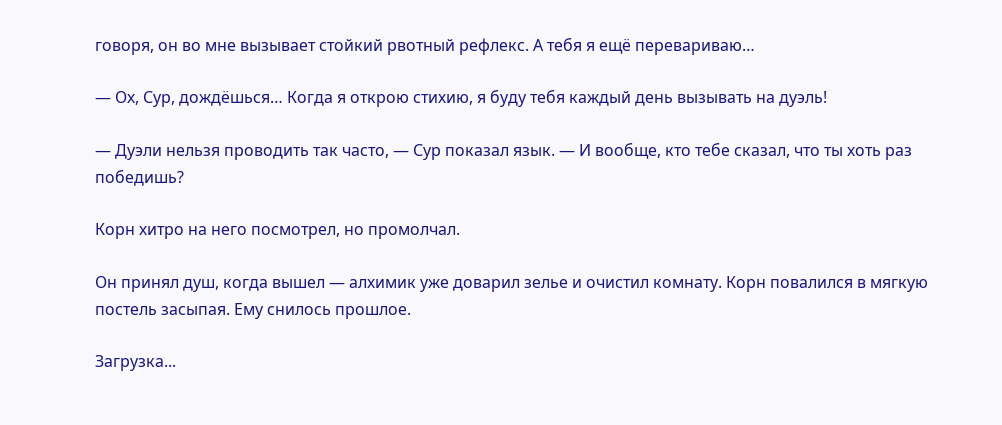говоря, он во мне вызывает стойкий рвотный рефлекс. А тебя я ещё перевариваю…

— Ох, Сур, дождёшься… Когда я открою стихию, я буду тебя каждый день вызывать на дуэль!

— Дуэли нельзя проводить так часто, — Сур показал язык. — И вообще, кто тебе сказал, что ты хоть раз победишь?

Корн хитро на него посмотрел, но промолчал.

Он принял душ, когда вышел — алхимик уже доварил зелье и очистил комнату. Корн повалился в мягкую постель засыпая. Ему снилось прошлое.

Загрузка...